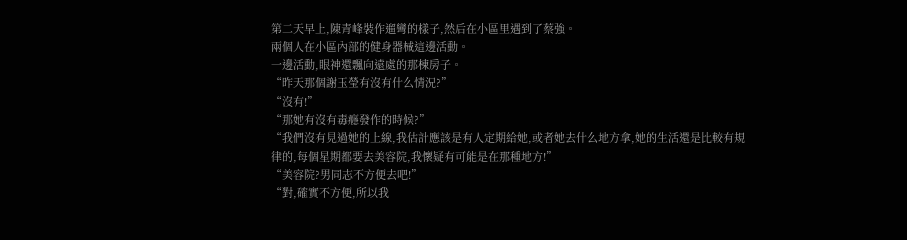第二天早上,陳青峰裝作遛彎的樣子,然后在小區里遇到了蔡強。
兩個人在小區內部的健身器械這邊活動。
一邊活動,眼神還飄向遠處的那棟房子。
“昨天那個謝玉瑩有沒有什么情況?”
“沒有!”
“那她有沒有毒癮發作的時候?”
“我們沒有見過她的上線,我估計應該是有人定期給她,或者她去什么地方拿,她的生活還是比較有規律的,每個星期都要去美容院,我懷疑有可能是在那種地方!”
“美容院?男同志不方便去吧!”
“對,確實不方便,所以我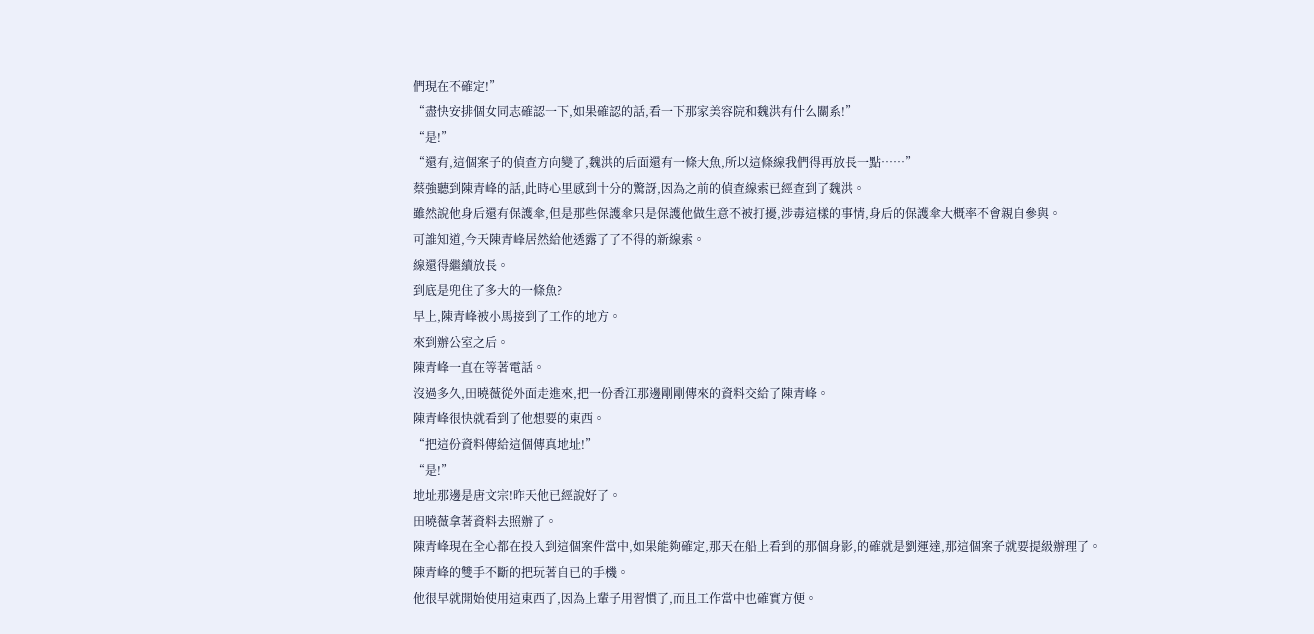們現在不確定!”
“盡快安排個女同志確認一下,如果確認的話,看一下那家美容院和魏洪有什么關系!”
“是!”
“還有,這個案子的偵查方向變了,魏洪的后面還有一條大魚,所以這條線我們得再放長一點……”
蔡強聽到陳青峰的話,此時心里感到十分的驚訝,因為之前的偵查線索已經查到了魏洪。
雖然說他身后還有保護傘,但是那些保護傘只是保護他做生意不被打擾,涉毒這樣的事情,身后的保護傘大概率不會親自參與。
可誰知道,今天陳青峰居然給他透露了了不得的新線索。
線還得繼續放長。
到底是兜住了多大的一條魚?
早上,陳青峰被小馬接到了工作的地方。
來到辦公室之后。
陳青峰一直在等著電話。
沒過多久,田曉薇從外面走進來,把一份香江那邊剛剛傳來的資料交給了陳青峰。
陳青峰很快就看到了他想要的東西。
“把這份資料傳給這個傳真地址!”
“是!”
地址那邊是唐文宗!昨天他已經說好了。
田曉薇拿著資料去照辦了。
陳青峰現在全心都在投入到這個案件當中,如果能夠確定,那天在船上看到的那個身影,的確就是劉運達,那這個案子就要提級辦理了。
陳青峰的雙手不斷的把玩著自已的手機。
他很早就開始使用這東西了,因為上輩子用習慣了,而且工作當中也確實方便。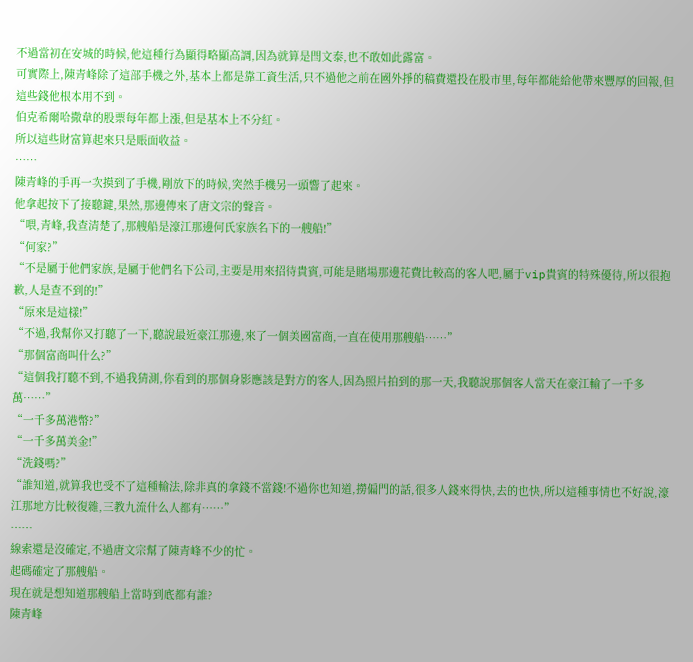不過當初在安城的時候,他這種行為顯得略顯高調,因為就算是閆文泰,也不敢如此露富。
可實際上,陳青峰除了這部手機之外,基本上都是靠工資生活,只不過他之前在國外掙的稿費還投在股市里,每年都能給他帶來豐厚的回報,但這些錢他根本用不到。
伯克希爾哈撒韋的股票每年都上漲,但是基本上不分紅。
所以這些財富算起來只是賬面收益。
……
陳青峰的手再一次摸到了手機,剛放下的時候,突然手機另一頭響了起來。
他拿起按下了接聽鍵,果然,那邊傳來了唐文宗的聲音。
“喂,青峰,我查清楚了,那艘船是濠江那邊何氏家族名下的一艘船!”
“何家?”
“不是屬于他們家族,是屬于他們名下公司,主要是用來招待貴賓,可能是賭場那邊花費比較高的客人吧,屬于vip貴賓的特殊優待,所以很抱歉,人是查不到的!”
“原來是這樣!”
“不過,我幫你又打聽了一下,聽說最近豪江那邊,來了一個美國富商,一直在使用那艘船……”
“那個富商叫什么?”
“這個我打聽不到,不過我猜測,你看到的那個身影應該是對方的客人,因為照片拍到的那一天,我聽說那個客人當天在豪江輸了一千多萬……”
“一千多萬港幣?”
“一千多萬美金!”
“洗錢嗎?”
“誰知道,就算我也受不了這種輸法,除非真的拿錢不當錢!不過你也知道,撈偏門的話,很多人錢來得快,去的也快,所以這種事情也不好說,濠江那地方比較復雜,三教九流什么人都有……”
……
線索還是沒確定,不過唐文宗幫了陳青峰不少的忙。
起碼確定了那艘船。
現在就是想知道那艘船上當時到底都有誰?
陳青峰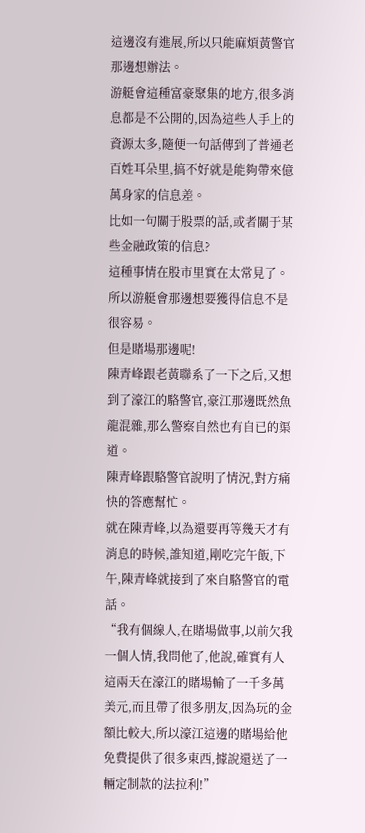這邊沒有進展,所以只能麻煩黃警官那邊想辦法。
游艇會這種富豪聚集的地方,很多消息都是不公開的,因為這些人手上的資源太多,隨便一句話傳到了普通老百姓耳朵里,搞不好就是能夠帶來億萬身家的信息差。
比如一句關于股票的話,或者關于某些金融政策的信息?
這種事情在股市里實在太常見了。
所以游艇會那邊想要獲得信息不是很容易。
但是賭場那邊呢!
陳青峰跟老黃聯系了一下之后,又想到了濠江的駱警官,豪江那邊既然魚龍混雜,那么警察自然也有自已的渠道。
陳青峰跟駱警官說明了情況,對方痛快的答應幫忙。
就在陳青峰,以為還要再等幾天才有消息的時候,誰知道,剛吃完午飯,下午,陳青峰就接到了來自駱警官的電話。
“我有個線人,在賭場做事,以前欠我一個人情,我問他了,他說,確實有人這兩天在濠江的賭場輸了一千多萬美元,而且帶了很多朋友,因為玩的金額比較大,所以濠江這邊的賭場給他免費提供了很多東西,據說還送了一輛定制款的法拉利!”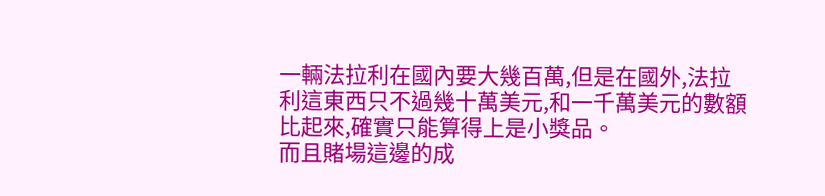一輛法拉利在國內要大幾百萬,但是在國外,法拉利這東西只不過幾十萬美元,和一千萬美元的數額比起來,確實只能算得上是小獎品。
而且賭場這邊的成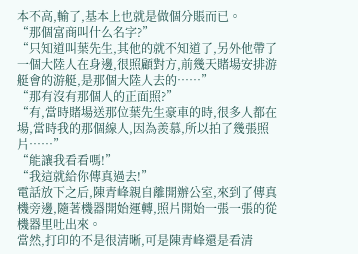本不高,輸了,基本上也就是做個分賬而已。
“那個富商叫什么名字?”
“只知道叫葉先生,其他的就不知道了,另外他帶了一個大陸人在身邊,很照顧對方,前幾天賭場安排游艇會的游艇,是那個大陸人去的……”
“那有沒有那個人的正面照?”
“有,當時賭場送那位葉先生豪車的時,很多人都在場,當時我的那個線人,因為羨慕,所以拍了幾張照片……”
“能讓我看看嗎!”
“我這就給你傳真過去!”
電話放下之后,陳青峰親自離開辦公室,來到了傳真機旁邊,隨著機器開始運轉,照片開始一張一張的從機器里吐出來。
當然,打印的不是很清晰,可是陳青峰還是看清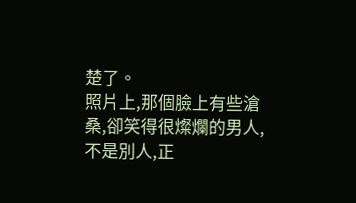楚了。
照片上,那個臉上有些滄桑,卻笑得很燦爛的男人,不是別人,正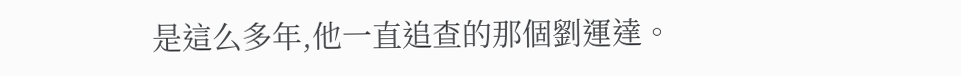是這么多年,他一直追查的那個劉運達。